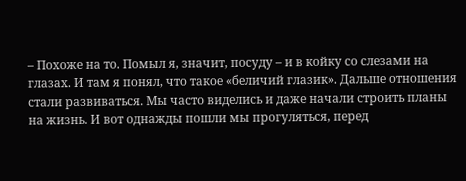– Похоже на то. Помыл я, значит, посуду – и в койку со слезами на глазах. И там я понял, что такое «беличий глазик». Дальше отношения стали развиваться. Мы часто виделись и даже начали строить планы на жизнь. И вот однажды пошли мы прогуляться, перед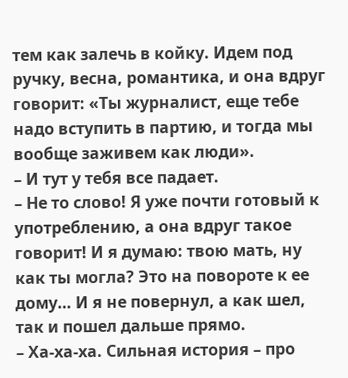тем как залечь в койку. Идем под ручку, весна, романтика, и она вдруг говорит: «Ты журналист, еще тебе надо вступить в партию, и тогда мы вообще заживем как люди».
– И тут у тебя все падает.
– Не то слово! Я уже почти готовый к употреблению, а она вдруг такое говорит! И я думаю: твою мать, ну как ты могла? Это на повороте к ее дому… И я не повернул, а как шел, так и пошел дальше прямо.
– Ха-ха-ха. Сильная история – про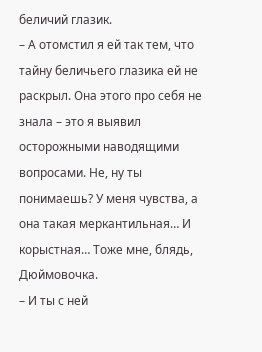беличий глазик.
– А отомстил я ей так тем, что тайну беличьего глазика ей не раскрыл. Она этого про себя не знала – это я выявил осторожными наводящими вопросами. Не, ну ты понимаешь? У меня чувства, а она такая меркантильная… И корыстная… Тоже мне, блядь, Дюймовочка.
– И ты с ней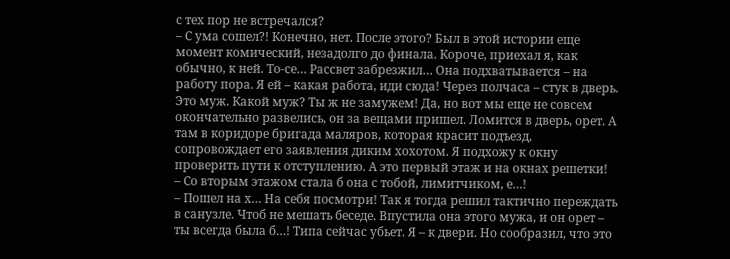с тех пор не встречался?
– С ума сошел?! Конечно, нет. После этого? Был в этой истории еще момент комический, незадолго до финала. Короче, приехал я, как обычно, к ней. То-се… Рассвет забрезжил… Она подхватывается – на работу пора. Я ей – какая работа, иди сюда! Через полчаса – стук в дверь. Это муж. Какой муж? Ты ж не замужем! Да, но вот мы еще не совсем окончательно развелись, он за вещами пришел. Ломится в дверь, орет. А там в коридоре бригада маляров, которая красит подъезд, сопровождает его заявления диким хохотом. Я подхожу к окну проверить пути к отступлению. А это первый этаж и на окнах решетки!
– Со вторым этажом стала б она с тобой, лимитчиком, е…!
– Пошел на х… На себя посмотри! Так я тогда решил тактично переждать в санузле. Чтоб не мешать беседе. Впустила она этого мужа, и он орет – ты всегда была б…! Типа сейчас убьет. Я – к двери. Но сообразил, что это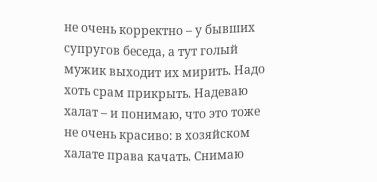не очень корректно – у бывших супругов беседа, а тут голый мужик выходит их мирить. Надо хоть срам прикрыть. Надеваю халат – и понимаю, что это тоже не очень красиво: в хозяйском халате права качать. Снимаю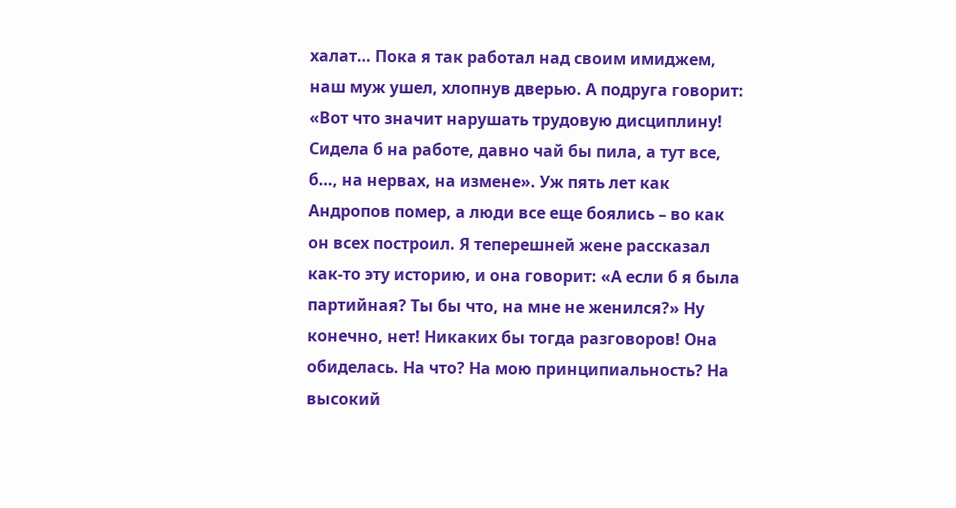халат… Пока я так работал над своим имиджем, наш муж ушел, хлопнув дверью. А подруга говорит: «Вот что значит нарушать трудовую дисциплину! Сидела б на работе, давно чай бы пила, а тут все, б…, на нервах, на измене». Уж пять лет как Андропов помер, а люди все еще боялись – во как он всех построил. Я теперешней жене рассказал как-то эту историю, и она говорит: «А если б я была партийная? Ты бы что, на мне не женился?» Ну конечно, нет! Никаких бы тогда разговоров! Она обиделась. На что? На мою принципиальность? На высокий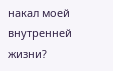накал моей внутренней жизни?